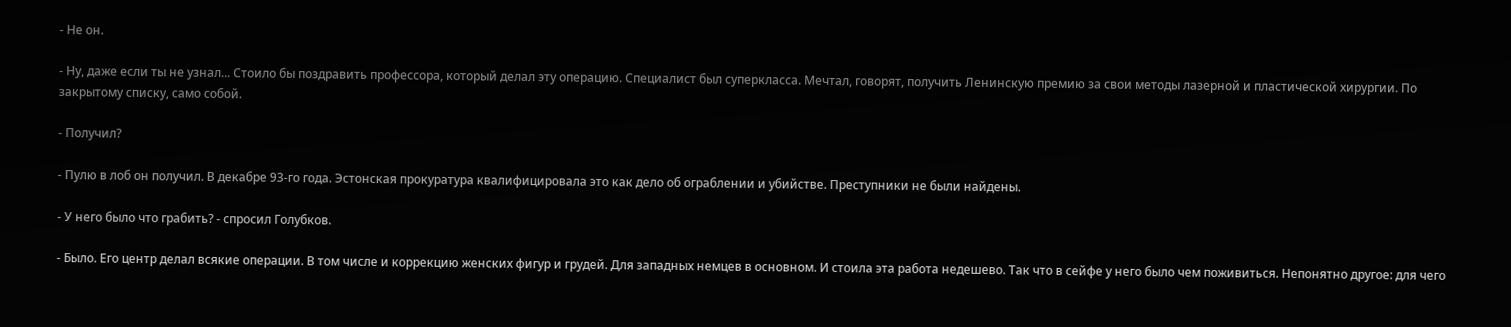- Не он.

- Ну, даже если ты не узнал... Стоило бы поздравить профессора, который делал эту операцию. Специалист был суперкласса. Мечтал, говорят, получить Ленинскую премию за свои методы лазерной и пластической хирургии. По закрытому списку, само собой.

- Получил?

- Пулю в лоб он получил. В декабре 93-го года. Эстонская прокуратура квалифицировала это как дело об ограблении и убийстве. Преступники не были найдены.

- У него было что грабить? - спросил Голубков.

- Было. Его центр делал всякие операции. В том числе и коррекцию женских фигур и грудей. Для западных немцев в основном. И стоила эта работа недешево. Так что в сейфе у него было чем поживиться. Непонятно другое: для чего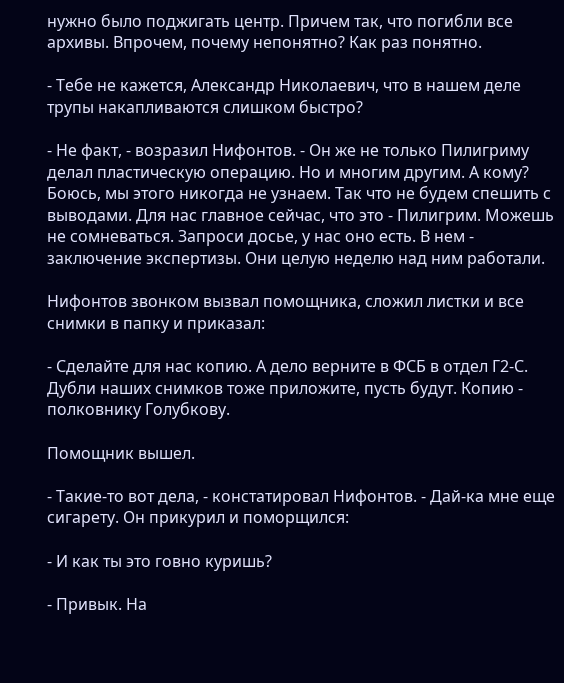нужно было поджигать центр. Причем так, что погибли все архивы. Впрочем, почему непонятно? Как раз понятно.

- Тебе не кажется, Александр Николаевич, что в нашем деле трупы накапливаются слишком быстро?

- Не факт, - возразил Нифонтов. - Он же не только Пилигриму делал пластическую операцию. Но и многим другим. А кому? Боюсь, мы этого никогда не узнаем. Так что не будем спешить с выводами. Для нас главное сейчас, что это - Пилигрим. Можешь не сомневаться. Запроси досье, у нас оно есть. В нем - заключение экспертизы. Они целую неделю над ним работали.

Нифонтов звонком вызвал помощника, сложил листки и все снимки в папку и приказал:

- Сделайте для нас копию. А дело верните в ФСБ в отдел Г2-С. Дубли наших снимков тоже приложите, пусть будут. Копию - полковнику Голубкову.

Помощник вышел.

- Такие-то вот дела, - констатировал Нифонтов. - Дай-ка мне еще сигарету. Он прикурил и поморщился:

- И как ты это говно куришь?

- Привык. На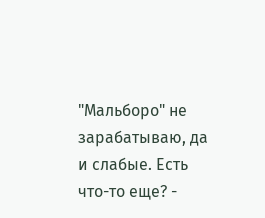"Мальборо" не зарабатываю, да и слабые. Есть что-то еще? -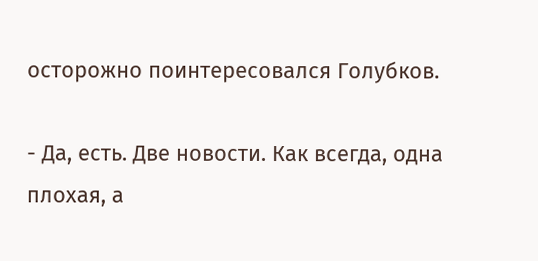осторожно поинтересовался Голубков.

- Да, есть. Две новости. Как всегда, одна плохая, а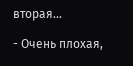вторая...

- Очень плохая,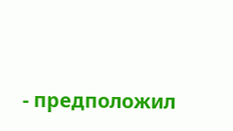- предположил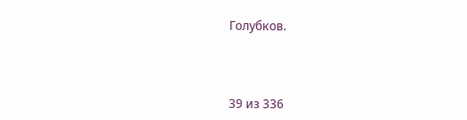Голубков.



39 из 336